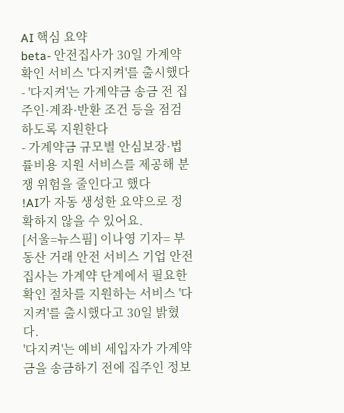AI 핵심 요약
beta- 안전집사가 30일 가계약 확인 서비스 '다지켜'를 출시했다
- '다지켜'는 가계약금 송금 전 집주인·계좌·반환 조건 등을 점검하도록 지원한다
- 가계약금 규모별 안심보장·법률비용 지원 서비스를 제공해 분쟁 위험을 줄인다고 했다
!AI가 자동 생성한 요약으로 정확하지 않을 수 있어요.
[서울=뉴스핌] 이나영 기자= 부동산 거래 안전 서비스 기업 안전집사는 가계약 단계에서 필요한 확인 절차를 지원하는 서비스 '다지켜'를 출시했다고 30일 밝혔다.
'다지켜'는 예비 세입자가 가계약금을 송금하기 전에 집주인 정보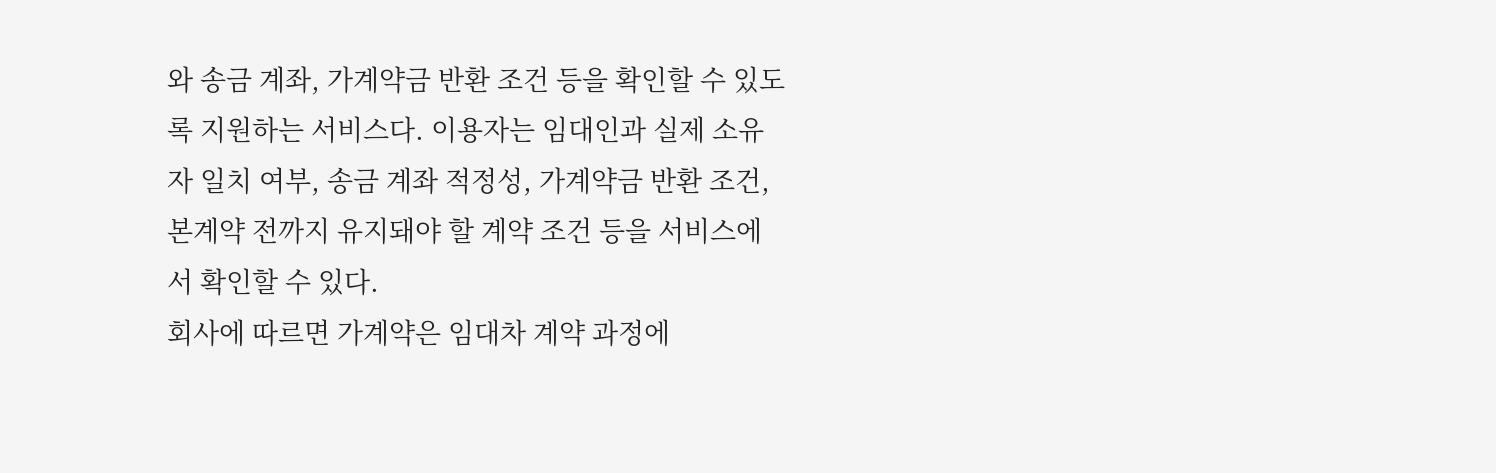와 송금 계좌, 가계약금 반환 조건 등을 확인할 수 있도록 지원하는 서비스다. 이용자는 임대인과 실제 소유자 일치 여부, 송금 계좌 적정성, 가계약금 반환 조건, 본계약 전까지 유지돼야 할 계약 조건 등을 서비스에서 확인할 수 있다.
회사에 따르면 가계약은 임대차 계약 과정에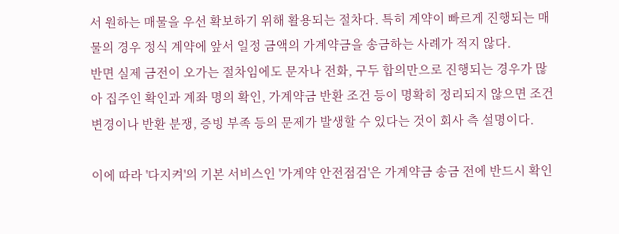서 원하는 매물을 우선 확보하기 위해 활용되는 절차다. 특히 계약이 빠르게 진행되는 매물의 경우 정식 계약에 앞서 일정 금액의 가계약금을 송금하는 사례가 적지 않다.
반면 실제 금전이 오가는 절차임에도 문자나 전화, 구두 합의만으로 진행되는 경우가 많아 집주인 확인과 계좌 명의 확인, 가계약금 반환 조건 등이 명확히 정리되지 않으면 조건 변경이나 반환 분쟁, 증빙 부족 등의 문제가 발생할 수 있다는 것이 회사 측 설명이다.

이에 따라 '다지켜'의 기본 서비스인 '가계약 안전점검'은 가계약금 송금 전에 반드시 확인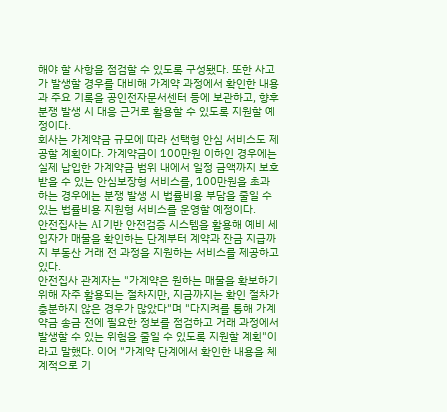해야 할 사항을 점검할 수 있도록 구성됐다. 또한 사고가 발생할 경우를 대비해 가계약 과정에서 확인한 내용과 주요 기록을 공인전자문서센터 등에 보관하고, 향후 분쟁 발생 시 대응 근거로 활용할 수 있도록 지원할 예정이다.
회사는 가계약금 규모에 따라 선택형 안심 서비스도 제공할 계획이다. 가계약금이 100만원 이하인 경우에는 실제 납입한 가계약금 범위 내에서 일정 금액까지 보호받을 수 있는 안심보장형 서비스를, 100만원을 초과하는 경우에는 분쟁 발생 시 법률비용 부담을 줄일 수 있는 법률비용 지원형 서비스를 운영할 예정이다.
안전집사는 AI 기반 안전검증 시스템을 활용해 예비 세입자가 매물을 확인하는 단계부터 계약과 잔금 지급까지 부동산 거래 전 과정을 지원하는 서비스를 제공하고 있다.
안전집사 관계자는 "가계약은 원하는 매물을 확보하기 위해 자주 활용되는 절차지만, 지금까지는 확인 절차가 충분하지 않은 경우가 많았다"며 "다지켜를 통해 가계약금 송금 전에 필요한 정보를 점검하고 거래 과정에서 발생할 수 있는 위험을 줄일 수 있도록 지원할 계획"이라고 말했다. 이어 "가계약 단계에서 확인한 내용을 체계적으로 기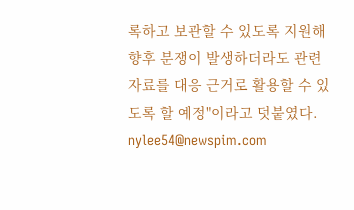록하고 보관할 수 있도록 지원해 향후 분쟁이 발생하더라도 관련 자료를 대응 근거로 활용할 수 있도록 할 예정"이라고 덧붙였다.
nylee54@newspim.com